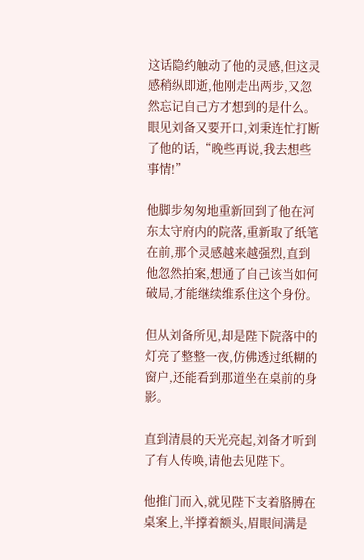这话隐约触动了他的灵感,但这灵感稍纵即逝,他刚走出两步,又忽然忘记自己方才想到的是什么。眼见刘备又要开口,刘秉连忙打断了他的话,“晚些再说,我去想些事情!”

他脚步匆匆地重新回到了他在河东太守府内的院落,重新取了纸笔在前,那个灵感越来越强烈,直到他忽然拍案,想通了自己该当如何破局,才能继续维系住这个身份。

但从刘备所见,却是陛下院落中的灯亮了整整一夜,仿佛透过纸糊的窗户,还能看到那道坐在桌前的身影。

直到清晨的天光亮起,刘备才听到了有人传唤,请他去见陛下。

他推门而入,就见陛下支着胳膊在桌案上,半撑着额头,眉眼间满是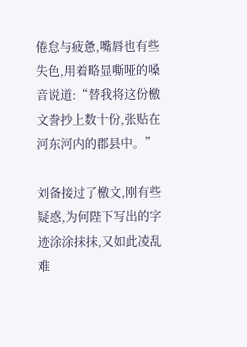倦怠与疲惫,嘴唇也有些失色,用着略显嘶哑的嗓音说道:“替我将这份檄文誊抄上数十份,张贴在河东河内的郡县中。”

刘备接过了檄文,刚有些疑惑,为何陛下写出的字迹涂涂抹抹,又如此凌乱难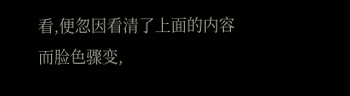看,便忽因看清了上面的内容而脸色骤变,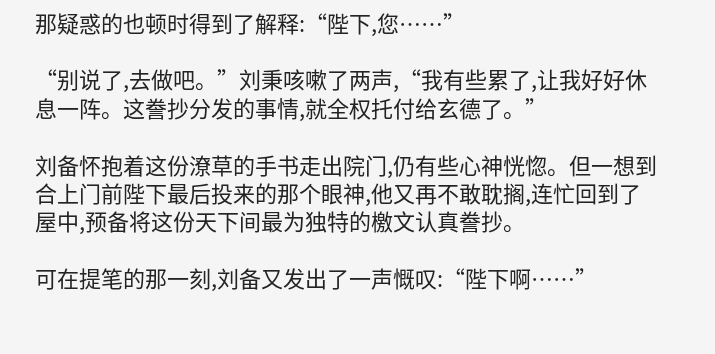那疑惑的也顿时得到了解释:“陛下,您……”

“别说了,去做吧。”刘秉咳嗽了两声,“我有些累了,让我好好休息一阵。这誊抄分发的事情,就全权托付给玄德了。”

刘备怀抱着这份潦草的手书走出院门,仍有些心神恍惚。但一想到合上门前陛下最后投来的那个眼神,他又再不敢耽搁,连忙回到了屋中,预备将这份天下间最为独特的檄文认真誊抄。

可在提笔的那一刻,刘备又发出了一声慨叹:“陛下啊……”